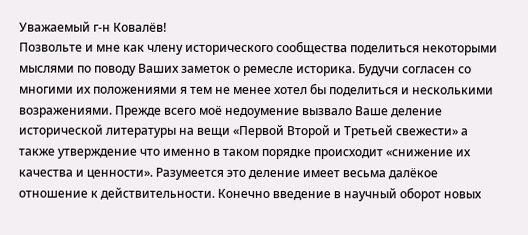Уважаемый г-н Ковалёв!
Позвольте и мне как члену исторического сообщества поделиться некоторыми мыслями по поводу Ваших заметок о ремесле историка. Будучи согласен со многими их положениями я тем не менее хотел бы поделиться и несколькими возражениями. Прежде всего моё недоумение вызвало Ваше деление исторической литературы на вещи «Первой Второй и Третьей свежести» а также утверждение что именно в таком порядке происходит «снижение их качества и ценности». Разумеется это деление имеет весьма далёкое отношение к действительности. Конечно введение в научный оборот новых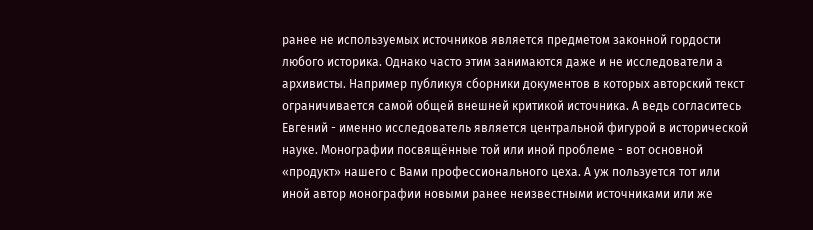ранее не используемых источников является предметом законной гордости любого историка. Однако часто этим занимаются даже и не исследователи а архивисты. Например публикуя сборники документов в которых авторский текст ограничивается самой общей внешней критикой источника. А ведь согласитесь Евгений - именно исследователь является центральной фигурой в исторической науке. Монографии посвящённые той или иной проблеме - вот основной «продукт» нашего с Вами профессионального цеха. А уж пользуется тот или иной автор монографии новыми ранее неизвестными источниками или же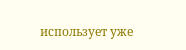использует уже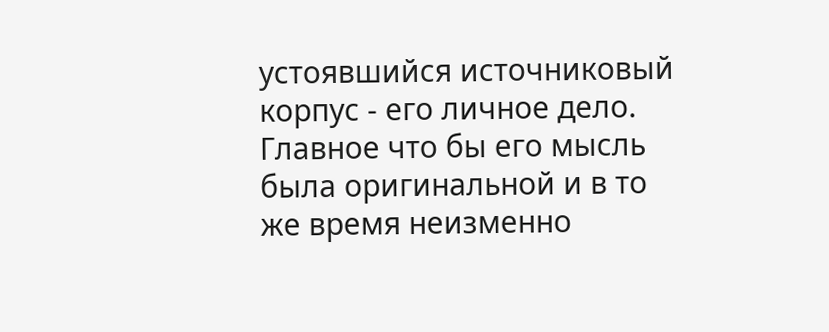устоявшийся источниковый корпус - его личное дело. Главное что бы его мысль была оригинальной и в то же время неизменно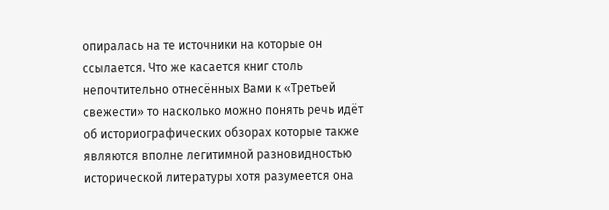опиралась на те источники на которые он ссылается. Что же касается книг столь непочтительно отнесённых Вами к «Третьей свежести» то насколько можно понять речь идёт об историографических обзорах которые также являются вполне легитимной разновидностью исторической литературы хотя разумеется она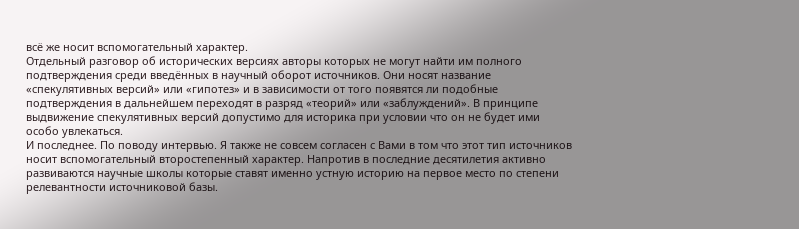всё же носит вспомогательный характер.
Отдельный разговор об исторических версиях авторы которых не могут найти им полного подтверждения среди введённых в научный оборот источников. Они носят название «спекулятивных версий» или «гипотез» и в зависимости от того появятся ли подобные подтверждения в дальнейшем переходят в разряд «теорий» или «заблуждений». В принципе выдвижение спекулятивных версий допустимо для историка при условии что он не будет ими особо увлекаться.
И последнее. По поводу интервью. Я также не совсем согласен с Вами в том что этот тип источников носит вспомогательный второстепенный характер. Напротив в последние десятилетия активно развиваются научные школы которые ставят именно устную историю на первое место по степени релевантности источниковой базы.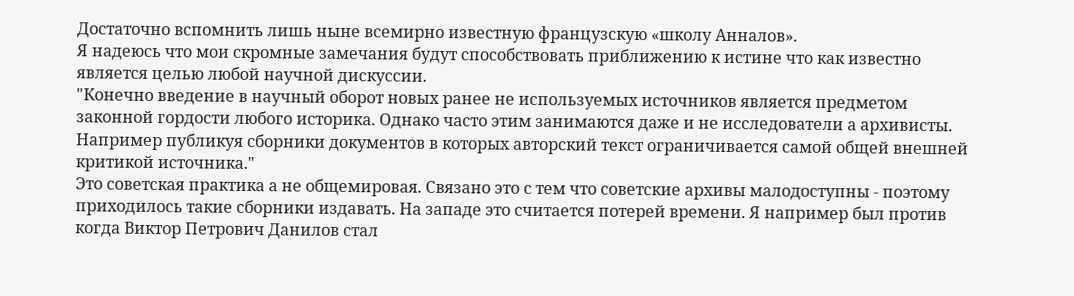Достаточно вспомнить лишь ныне всемирно известную французскую «школу Анналов».
Я надеюсь что мои скромные замечания будут способствовать приближению к истине что как известно является целью любой научной дискуссии.
"Конечно введение в научный оборот новых ранее не используемых источников является предметом законной гордости любого историка. Однако часто этим занимаются даже и не исследователи а архивисты. Например публикуя сборники документов в которых авторский текст ограничивается самой общей внешней критикой источника."
Это советская практика а не общемировая. Связано это с тем что советские архивы малодоступны - поэтому приходилось такие сборники издавать. На западе это считается потерей времени. Я например был против когда Виктор Петрович Данилов стал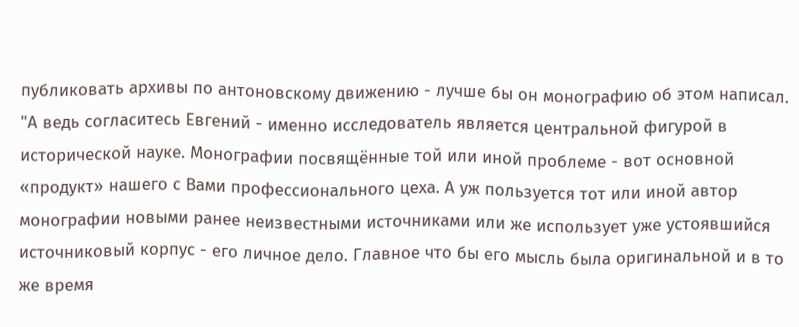публиковать архивы по антоновскому движению - лучше бы он монографию об этом написал.
"А ведь согласитесь Евгений - именно исследователь является центральной фигурой в исторической науке. Монографии посвящённые той или иной проблеме - вот основной «продукт» нашего с Вами профессионального цеха. А уж пользуется тот или иной автор монографии новыми ранее неизвестными источниками или же использует уже устоявшийся источниковый корпус - его личное дело. Главное что бы его мысль была оригинальной и в то же время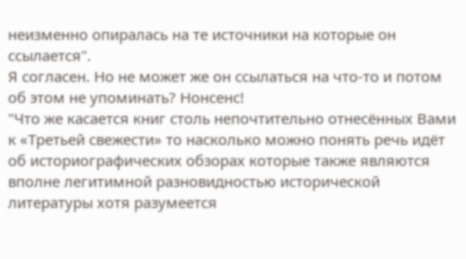неизменно опиралась на те источники на которые он ссылается".
Я согласен. Но не может же он ссылаться на что-то и потом об этом не упоминать? Нонсенс!
"Что же касается книг столь непочтительно отнесённых Вами к «Третьей свежести» то насколько можно понять речь идёт об историографических обзорах которые также являются вполне легитимной разновидностью исторической литературы хотя разумеется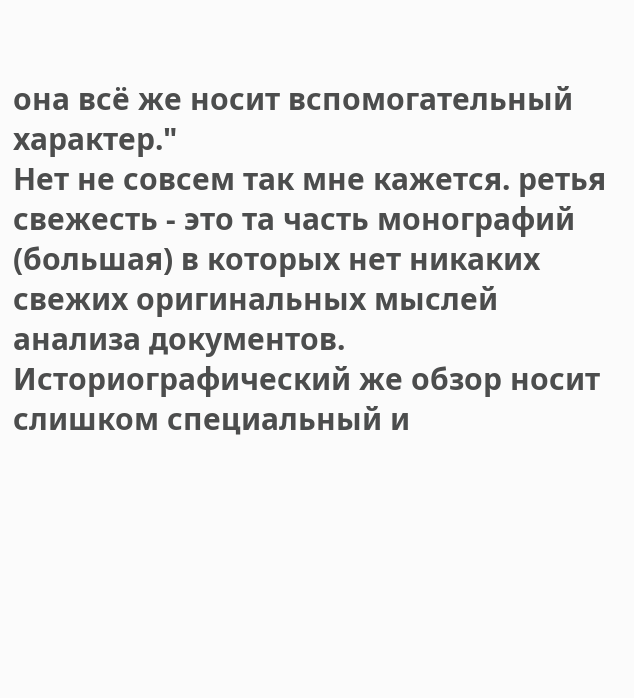она всё же носит вспомогательный характер."
Нет не совсем так мне кажется. ретья свежесть - это та часть монографий (большая) в которых нет никаких свежих оригинальных мыслей анализа документов.
Историографический же обзор носит слишком специальный и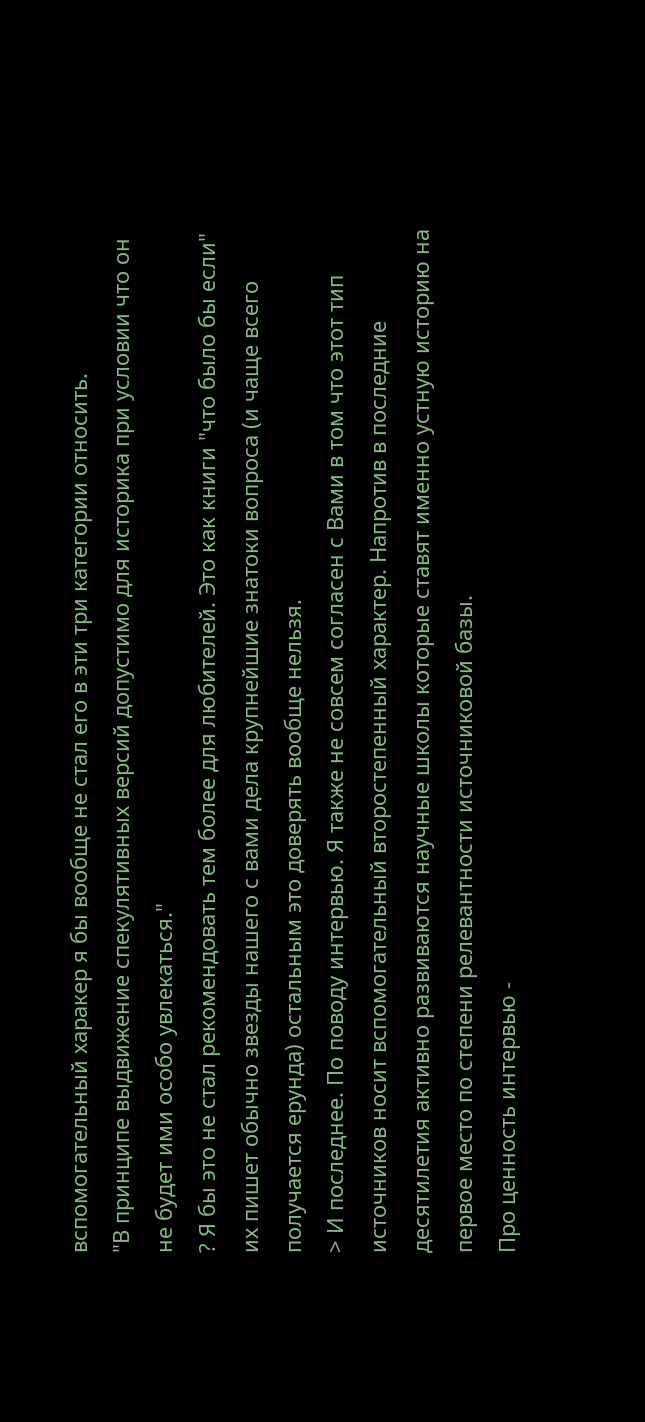вспомогательный харакер я бы вообще не стал его в эти три категории относить.
"В принципе выдвижение спекулятивных версий допустимо для историка при условии что он не будет ими особо увлекаться."
? Я бы это не стал рекомендовать тем более для любителей. Это как книги "что было бы если" их пишет обычно звезды нашего с вами дела крупнейшие знатоки вопроса (и чаще всего получается ерунда) остальным это доверять вообще нельзя.
> И последнее. По поводу интервью. Я также не совсем согласен с Вами в том что этот тип источников носит вспомогательный второстепенный характер. Напротив в последние десятилетия активно развиваются научные школы которые ставят именно устную историю на первое место по степени релевантности источниковой базы.
Про ценность интервью -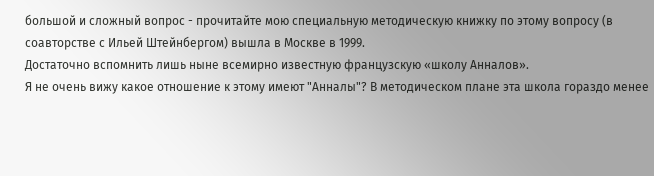большой и сложный вопрос - прочитайте мою специальную методическую книжку по этому вопросу (в соавторстве с Ильей Штейнбергом) вышла в Москве в 1999.
Достаточно вспомнить лишь ныне всемирно известную французскую «школу Анналов».
Я не очень вижу какое отношение к этому имеют "Анналы"? В методическом плане эта школа гораздо менее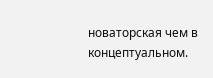новаторская чем в концептуальном.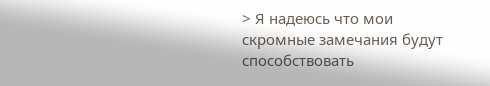> Я надеюсь что мои скромные замечания будут способствовать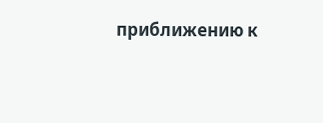приближению к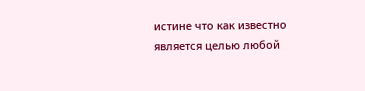истине что как известно является целью любой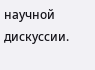научной дискуссии.